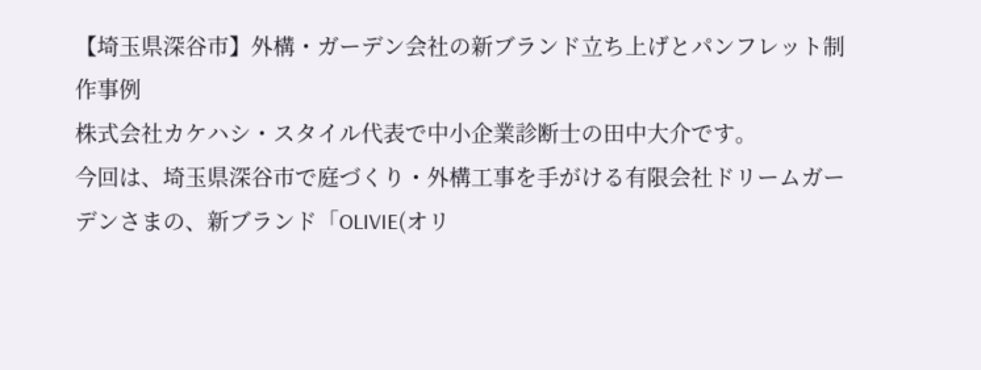【埼玉県深谷市】外構・ガーデン会社の新ブランド立ち上げとパンフレット制作事例
株式会社カケハシ・スタイル代表で中小企業診断士の田中大介です。
今回は、埼玉県深谷市で庭づくり・外構工事を手がける有限会社ドリームガーデンさまの、新ブランド「OLIVIE(オリ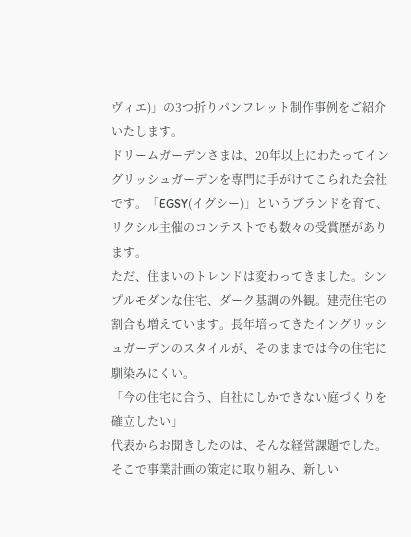ヴィエ)」の3つ折りパンフレット制作事例をご紹介いたします。
ドリームガーデンさまは、20年以上にわたってイングリッシュガーデンを専門に手がけてこられた会社です。「EGSY(イグシー)」というブランドを育て、リクシル主催のコンテストでも数々の受賞歴があります。
ただ、住まいのトレンドは変わってきました。シンプルモダンな住宅、ダーク基調の外観。建売住宅の割合も増えています。長年培ってきたイングリッシュガーデンのスタイルが、そのままでは今の住宅に馴染みにくい。
「今の住宅に合う、自社にしかできない庭づくりを確立したい」
代表からお聞きしたのは、そんな経営課題でした。
そこで事業計画の策定に取り組み、新しい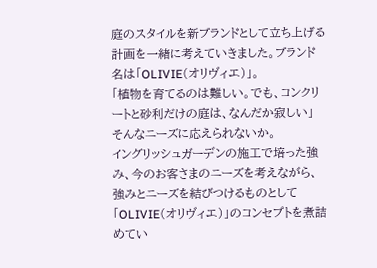庭のスタイルを新ブランドとして立ち上げる計画を一緒に考えていきました。ブランド名は「OLIVIE(オリヴィエ)」。
「植物を育てるのは難しい。でも、コンクリートと砂利だけの庭は、なんだか寂しい」
そんなニーズに応えられないか。
イングリッシュガーデンの施工で培った強み、今のお客さまのニーズを考えながら、強みとニーズを結びつけるものとして「OLIVIE(オリヴィエ)」のコンセプトを煮詰めてい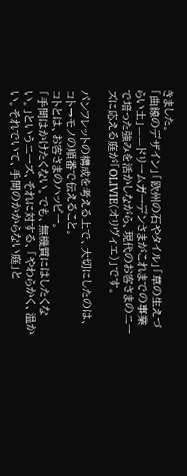きました。
「曲線のデザイン」「欧州の石やタイル」「草の生えづらい土」——ドリームガーデンさまがこれまでの事業で培った強みを活かしながら、現代のお客さまのニーズに応える庭が「OLIVIE(オリヴィエ)」です。

パンフレットの構成を考える上で、大切にしたのは、コト→モノの順番で伝えること。
コトとは、お客さまのハッピー。
「手間はかけたくない。でも、無機質にはしたくない。」というニーズ、それに対する、「やわらかく、温かい。それでいて、手間のかからない庭」と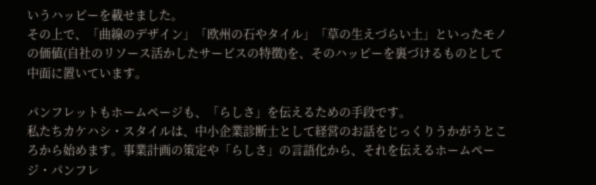いうハッピーを載せました。
その上で、「曲線のデザイン」「欧州の石やタイル」「草の生えづらい土」といったモノの価値(自社のリソース活かしたサービスの特徴)を、そのハッピーを裏づけるものとして中面に置いています。

パンフレットもホームページも、「らしさ」を伝えるための手段です。
私たちカケハシ・スタイルは、中小企業診断士として経営のお話をじっくりうかがうところから始めます。事業計画の策定や「らしさ」の言語化から、それを伝えるホームページ・パンフレ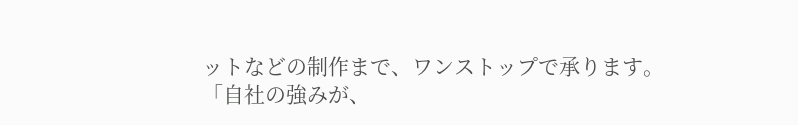ットなどの制作まで、ワンストップで承ります。
「自社の強みが、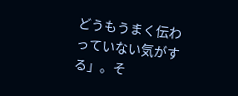どうもうまく伝わっていない気がする」。そ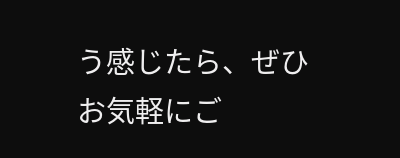う感じたら、ぜひお気軽にご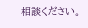相談ください。